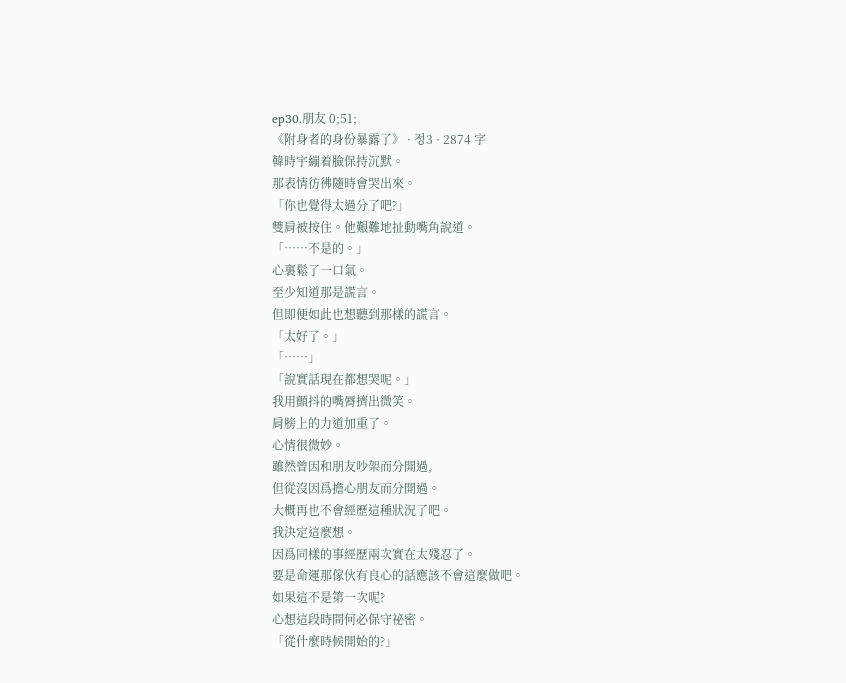ep30.朋友 0;51;
《附身者的身份暴露了》 · 정3 · 2874 字
韓時宇繃着臉保持沉默。
那表情彷彿隨時會哭出來。
「你也覺得太過分了吧?」
雙肩被按住。他艱難地扯動嘴角說道。
「……不是的。」
心裏鬆了一口氣。
至少知道那是謊言。
但即便如此也想聽到那樣的謊言。
「太好了。」
「……」
「說實話現在都想哭呢。」
我用顫抖的嘴脣擠出微笑。
肩膀上的力道加重了。
心情很微妙。
雖然曾因和朋友吵架而分開過,
但從沒因爲擔心朋友而分開過。
大概再也不會經歷這種狀況了吧。
我決定這麼想。
因爲同樣的事經歷兩次實在太殘忍了。
要是命運那傢伙有良心的話應該不會這麼做吧。
如果這不是第一次呢?
心想這段時間何必保守祕密。
「從什麼時候開始的?」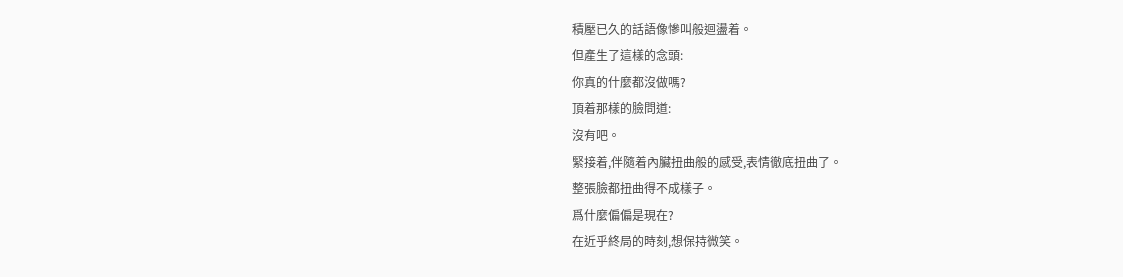積壓已久的話語像慘叫般迴盪着。
但產生了這樣的念頭:
你真的什麼都沒做嗎?
頂着那樣的臉問道:
沒有吧。
緊接着,伴隨着內臟扭曲般的感受,表情徹底扭曲了。
整張臉都扭曲得不成樣子。
爲什麼偏偏是現在?
在近乎終局的時刻,想保持微笑。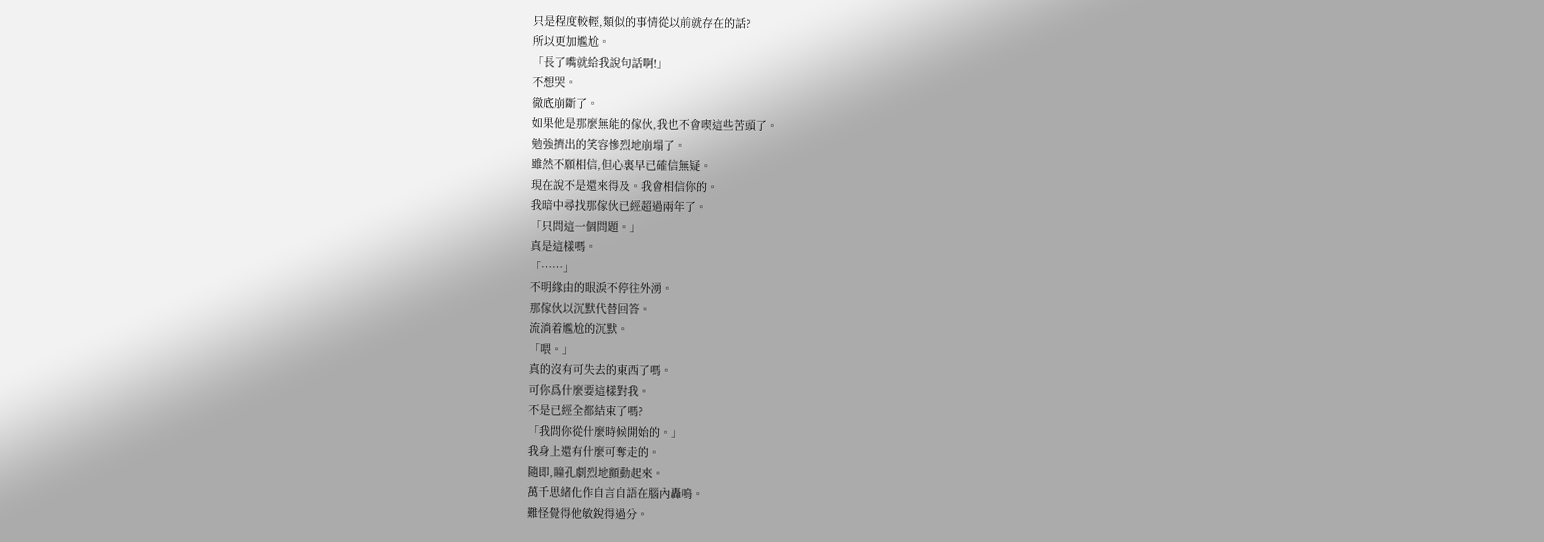只是程度較輕,類似的事情從以前就存在的話?
所以更加尷尬。
「長了嘴就給我說句話啊!」
不想哭。
徹底崩斷了。
如果他是那麼無能的傢伙,我也不會喫這些苦頭了。
勉強擠出的笑容慘烈地崩塌了。
雖然不願相信,但心裏早已確信無疑。
現在說不是還來得及。我會相信你的。
我暗中尋找那傢伙已經超過兩年了。
「只問這一個問題。」
真是這樣嗎。
「……」
不明緣由的眼淚不停往外湧。
那傢伙以沉默代替回答。
流淌着尷尬的沉默。
「喂。」
真的沒有可失去的東西了嗎。
可你爲什麼要這樣對我。
不是已經全都結束了嗎?
「我問你從什麼時候開始的。」
我身上還有什麼可奪走的。
隨即,瞳孔劇烈地顫動起來。
萬千思緒化作自言自語在腦內轟鳴。
難怪覺得他敏銳得過分。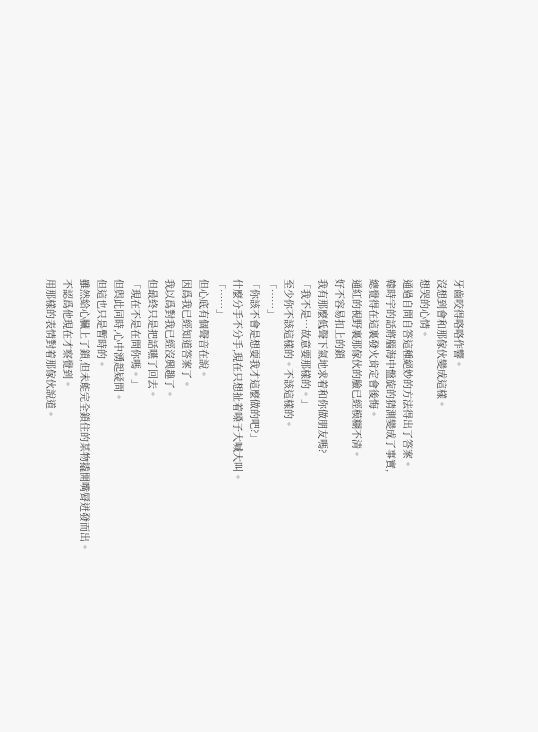牙齒咬得咯咯作響。
沒想到會和那傢伙變成這樣。
想哭的心情。
通過自問自答這種絕妙的方法得出了答案。
韓時宇的話將腦海中盤旋的猜測變成了事實,
總覺得在這裏發火肯定會後悔。
通紅的視野裏那傢伙的臉已經模糊不清。
好不容易扣上的鎖
我有那麼低聲下氣地求着和你做朋友嗎?
「我不是…故意要那樣的。」
至少你不該這樣的。不該這樣的。
「……」
「你該不會是想耍我才這麼做的吧?」
什麼分手不分手,現在只想扯着嗓子大喊大叫。
「……」
但心底有個聲音在說。
因爲我已經知道答案了。
我以爲對我已經沒興趣了。
但最終只是把話嚥了回去。
「現在不是在問你嗎。」
但與此同時,心中湧起疑問。
但這也只是暫時的。
雖然給心臟上了鎖,但未能完全鎖住的某物撬開嘴脣迸發而出。
不認爲他現在才察覺到。
用那樣的表情對着那傢伙說道。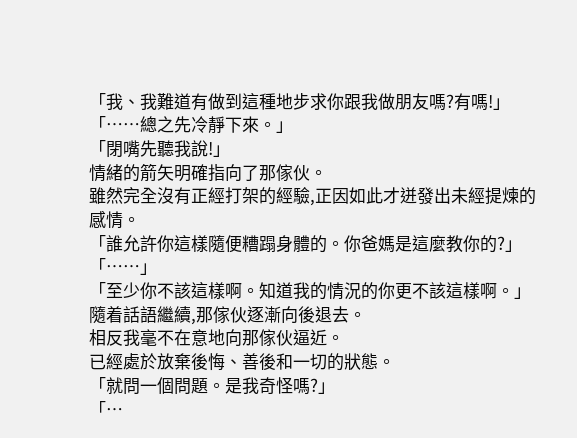「我、我難道有做到這種地步求你跟我做朋友嗎?有嗎!」
「……總之先冷靜下來。」
「閉嘴先聽我說!」
情緒的箭矢明確指向了那傢伙。
雖然完全沒有正經打架的經驗,正因如此才迸發出未經提煉的感情。
「誰允許你這樣隨便糟蹋身體的。你爸媽是這麼教你的?」
「……」
「至少你不該這樣啊。知道我的情況的你更不該這樣啊。」
隨着話語繼續,那傢伙逐漸向後退去。
相反我毫不在意地向那傢伙逼近。
已經處於放棄後悔、善後和一切的狀態。
「就問一個問題。是我奇怪嗎?」
「…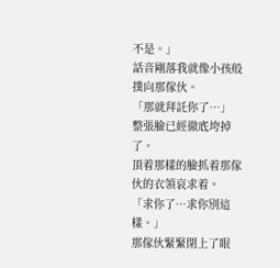不是。」
話音剛落我就像小孩般撲向那傢伙。
「那就拜託你了…」
整張臉已經徹底垮掉了。
頂着那樣的臉抓着那傢伙的衣領哀求着。
「求你了…求你別這樣。」
那傢伙緊緊閉上了眼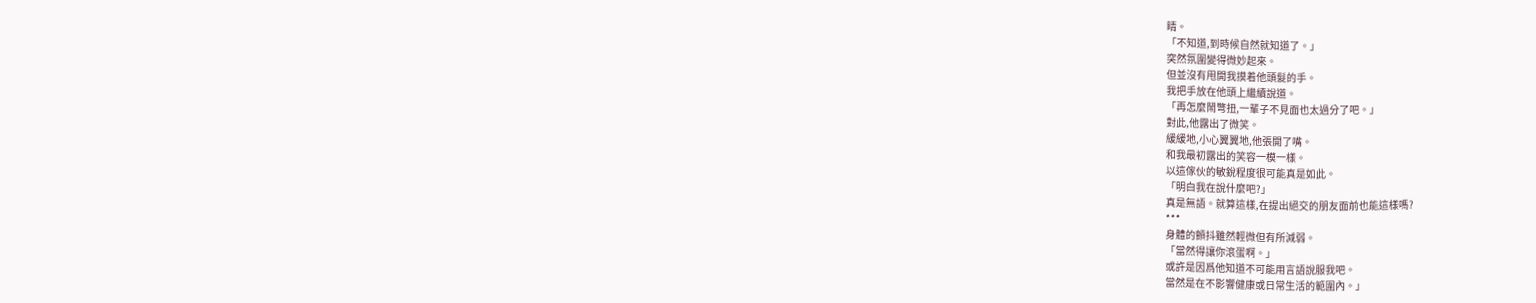睛。
「不知道,到時候自然就知道了。」
突然氛圍變得微妙起來。
但並沒有甩開我摸着他頭髮的手。
我把手放在他頭上繼續說道。
「再怎麼鬧彆扭,一輩子不見面也太過分了吧。」
對此,他露出了微笑。
緩緩地,小心翼翼地,他張開了嘴。
和我最初露出的笑容一模一樣。
以這傢伙的敏銳程度很可能真是如此。
「明白我在說什麼吧?」
真是無語。就算這樣,在提出絕交的朋友面前也能這樣嗎?
***
身體的顫抖雖然輕微但有所減弱。
「當然得讓你滾蛋啊。」
或許是因爲他知道不可能用言語說服我吧。
當然是在不影響健康或日常生活的範圍內。」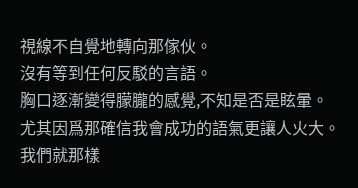視線不自覺地轉向那傢伙。
沒有等到任何反駁的言語。
胸口逐漸變得朦朧的感覺,不知是否是眩暈。
尤其因爲那確信我會成功的語氣更讓人火大。
我們就那樣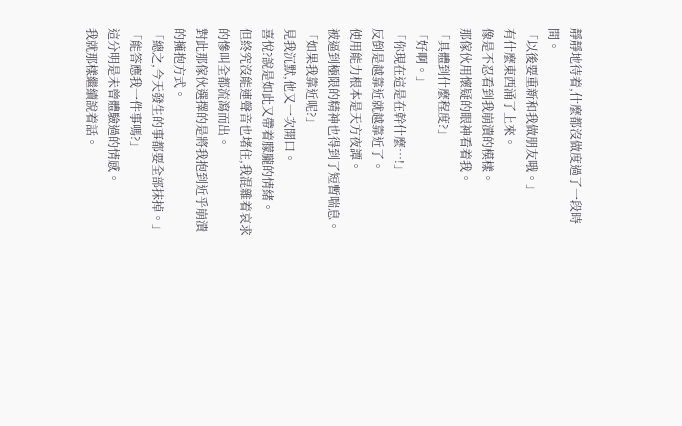靜靜地待着,什麼都沒做度過了一段時間。
「以後要重新和我做朋友哦。」
有什麼東西涌了上來。
像是不忍看到我崩潰的模樣。
那傢伙用懷疑的眼神看着我。
「具體到什麼程度?」
「好啊。」
「你現在這是在幹什麼…!」
反倒是越靠近就越靠近了。
使用能力根本是天方夜譚。
被逼到極限的精神也得到了短暫喘息。
「如果我靠近呢?」
見我沉默,他又一次開口。
喜悅?說是如此又帶着朦朧的情緒。
但終究沒能連聲音也堵住,我混雜着哀求的慘叫全都流瀉而出。
對此那傢伙選擇的是將我抱到近乎崩潰的擁抱方式。
「總之,今天發生的事都要全部抹掉。」
「能答應我一件事嗎?」
這分明是未曾體驗過的情感。
我就那樣繼續說着話。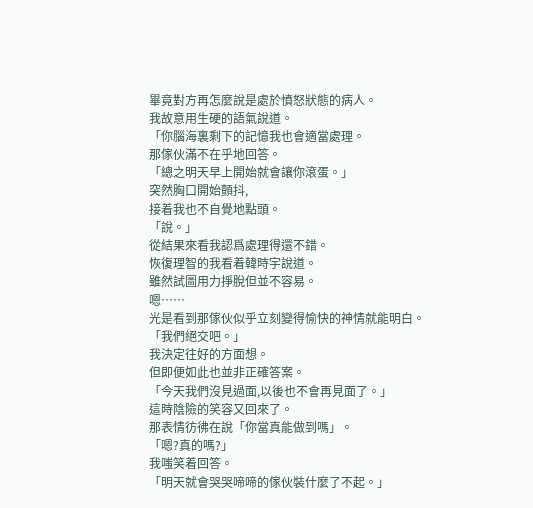畢竟對方再怎麼說是處於憤怒狀態的病人。
我故意用生硬的語氣說道。
「你腦海裏剩下的記憶我也會適當處理。
那傢伙滿不在乎地回答。
「總之明天早上開始就會讓你滾蛋。」
突然胸口開始顫抖,
接着我也不自覺地點頭。
「說。」
從結果來看我認爲處理得還不錯。
恢復理智的我看着韓時宇說道。
雖然試圖用力掙脫但並不容易。
嗯……
光是看到那傢伙似乎立刻變得愉快的神情就能明白。
「我們絕交吧。」
我決定往好的方面想。
但即便如此也並非正確答案。
「今天我們沒見過面,以後也不會再見面了。」
這時陰險的笑容又回來了。
那表情彷彿在說「你當真能做到嗎」。
「嗯?真的嗎?」
我嗤笑着回答。
「明天就會哭哭啼啼的傢伙裝什麼了不起。」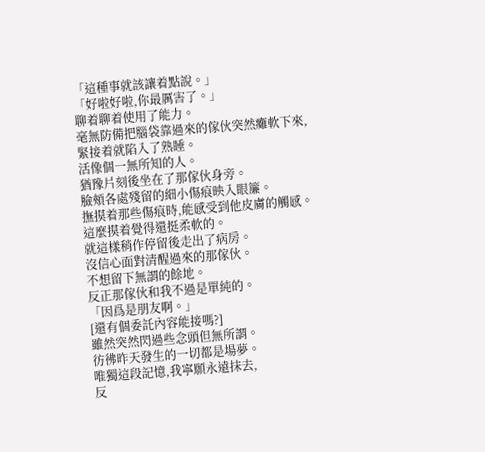「這種事就該讓着點說。」
「好啦好啦,你最厲害了。」
聊着聊着使用了能力。
毫無防備把腦袋靠過來的傢伙突然癱軟下來,
緊接着就陷入了熟睡。
活像個一無所知的人。
猶豫片刻後坐在了那傢伙身旁。
臉頰各處殘留的細小傷痕映入眼簾。
撫摸着那些傷痕時,能感受到他皮膚的觸感。
這麼摸着覺得還挺柔軟的。
就這樣稍作停留後走出了病房。
沒信心面對清醒過來的那傢伙。
不想留下無謂的餘地。
反正那傢伙和我不過是單純的。
「因爲是朋友啊。」
[還有個委託內容能接嗎?]
雖然突然閃過些念頭但無所謂。
彷彿昨天發生的一切都是場夢。
唯獨這段記憶,我寧願永遠抹去,
反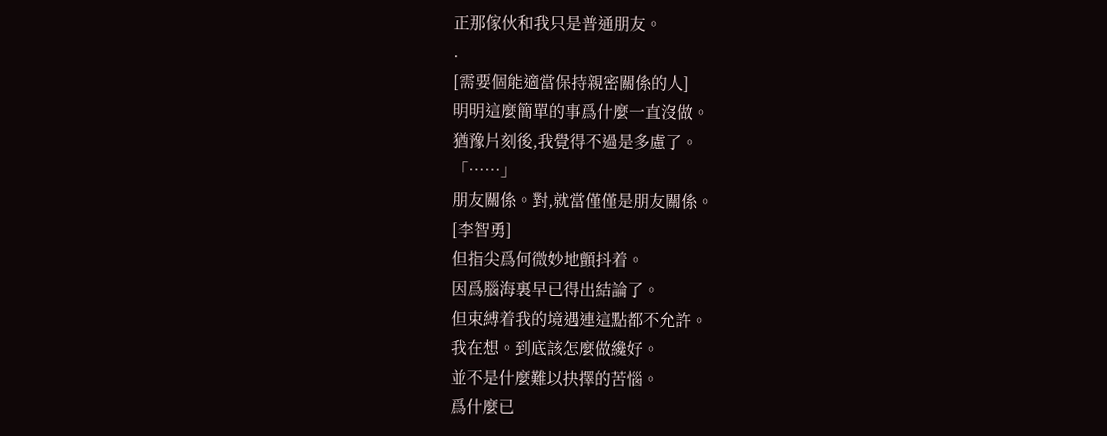正那傢伙和我只是普通朋友。
.
[需要個能適當保持親密關係的人]
明明這麼簡單的事爲什麼一直沒做。
猶豫片刻後,我覺得不過是多慮了。
「……」
朋友關係。對,就當僅僅是朋友關係。
[李智勇]
但指尖爲何微妙地顫抖着。
因爲腦海裏早已得出結論了。
但束縛着我的境遇連這點都不允許。
我在想。到底該怎麼做纔好。
並不是什麼難以抉擇的苦惱。
爲什麼已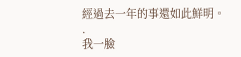經過去一年的事還如此鮮明。
.
我一臉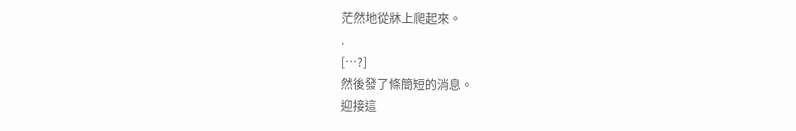茫然地從牀上爬起來。
.
[…?]
然後發了條簡短的消息。
迎接這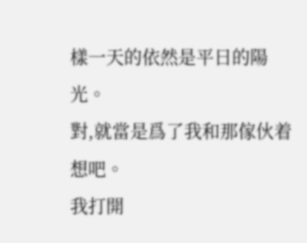樣一天的依然是平日的陽光。
對,就當是爲了我和那傢伙着想吧。
我打開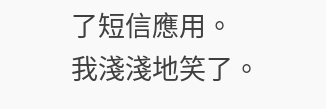了短信應用。
我淺淺地笑了。